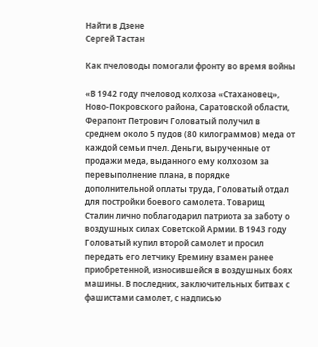Найти в Дзене
Сергей Тастан

Как пчеловоды помогали фронту во время войны

«В 1942 году пчеловод колхоза «Стахановец», Ново-Покровского района, Саратовской области, Ферапонт Петрович Головатый получил в среднем около 5 пудов (80 килограммов) меда от каждой семьи пчел. Деньги, вырученные от продажи меда, выданного ему колхозом за перевыполнение плана, в порядке дополнительной оплаты труда, Головатый отдал для постройки боевого самолета. Товарищ Сталин лично поблагодарил патриота за заботу о воздушных силах Советской Армии. В 1943 году Головатый купил второй самолет и просил передать его летчику Еремину взамен ранее приобретенной, износившейся в воздушных боях машины. В последних, заключительных битвах с фашистами самолет, с надписью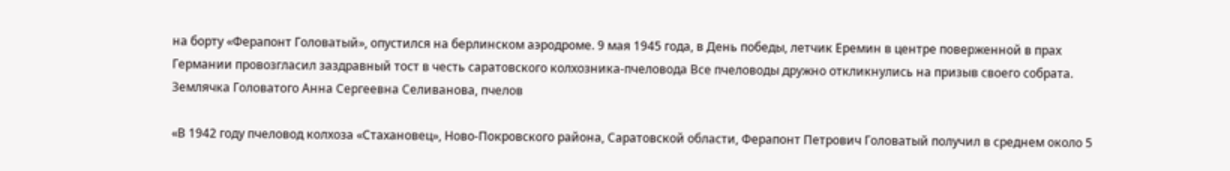на борту «Ферапонт Головатый», опустился на берлинском аэродроме. 9 мая 1945 года, в День победы, летчик Еремин в центре поверженной в прах Германии провозгласил заздравный тост в честь саратовского колхозника-пчеловода Все пчеловоды дружно откликнулись на призыв своего собрата. Землячка Головатого Анна Сергеевна Селиванова, пчелов

«В 1942 году пчеловод колхоза «Стахановец», Ново-Покровского района, Саратовской области, Ферапонт Петрович Головатый получил в среднем около 5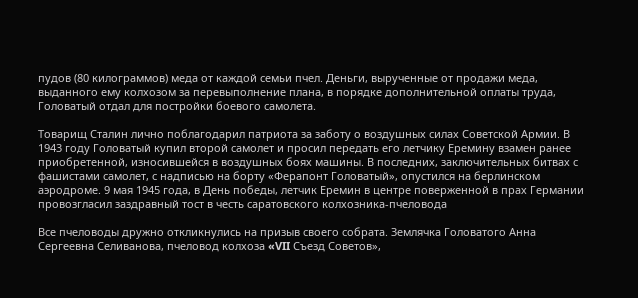пудов (80 килограммов) меда от каждой семьи пчел. Деньги, вырученные от продажи меда, выданного ему колхозом за перевыполнение плана, в порядке дополнительной оплаты труда, Головатый отдал для постройки боевого самолета.

Товарищ Сталин лично поблагодарил патриота за заботу о воздушных силах Советской Армии. В 1943 году Головатый купил второй самолет и просил передать его летчику Еремину взамен ранее приобретенной, износившейся в воздушных боях машины. В последних, заключительных битвах с фашистами самолет, с надписью на борту «Ферапонт Головатый», опустился на берлинском аэродроме. 9 мая 1945 года, в День победы, летчик Еремин в центре поверженной в прах Германии провозгласил заздравный тост в честь саратовского колхозника-пчеловода

Все пчеловоды дружно откликнулись на призыв своего собрата. Землячка Головатого Анна Сергеевна Селиванова, пчеловод колхоза «VII Съезд Советов»,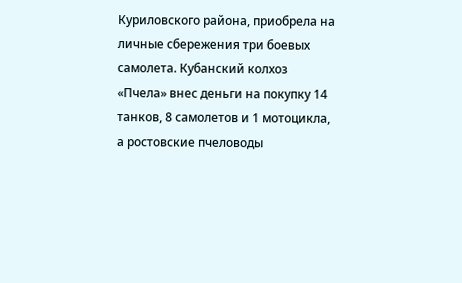Куриловского района, приобрела на личные сбережения три боевых самолета. Кубанский колхоз «Пчела» внес деньги на покупку 14 танков, 8 самолетов и 1 мотоцикла, а ростовские пчеловоды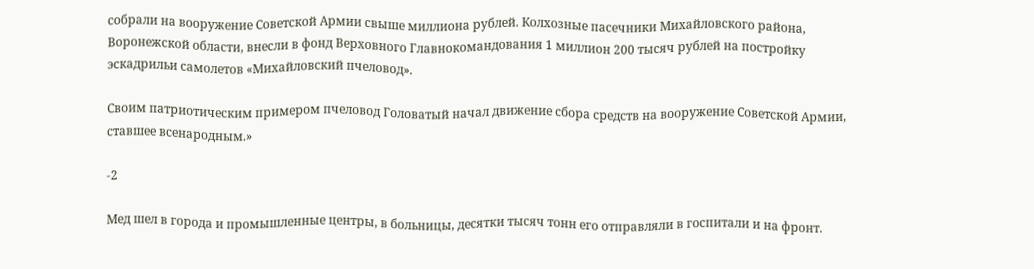собрали на вооружение Советской Армии свыше миллиона рублей. Колхозные пасечники Михайловского района, Воронежской области, внесли в фонд Верховного Главнокомандования 1 миллион 200 тысяч рублей на постройку эскадрильи самолетов «Михайловский пчеловод».

Своим патриотическим примером пчеловод Головатый начал движение сбора средств на вооружение Советской Армии, ставшее всенародным.»

-2

Мед шел в города и промышленные центры, в больницы, десятки тысяч тонн его отправляли в госпитали и на фронт.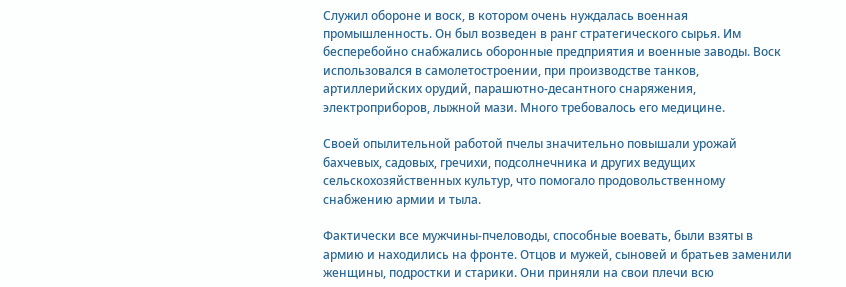Служил обороне и воск, в котором очень нуждалась военная промышленность. Он был возведен в ранг стратегического сырья. Им бесперебойно снабжались оборонные предприятия и военные заводы. Воск использовался в самолетостроении, при производстве танков, артиллерийских орудий, парашютно-десантного снаряжения, электроприборов, лыжной мази. Много требовалось его медицине.

Своей опылительной работой пчелы значительно повышали урожай бахчевых, садовых, гречихи, подсолнечника и других ведущих сельскохозяйственных культур, что помогало продовольственному снабжению армии и тыла.

Фактически все мужчины-пчеловоды, способные воевать, были взяты в армию и находились на фронте. Отцов и мужей, сыновей и братьев заменили женщины, подростки и старики. Они приняли на свои плечи всю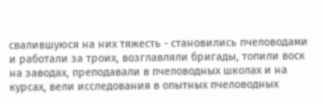свалившуюся на них тяжесть - становились пчеловодами и работали за троих, возглавляли бригады, топили воск на заводах, преподавали в пчеловодных школах и на курсах, вели исследования в опытных пчеловодных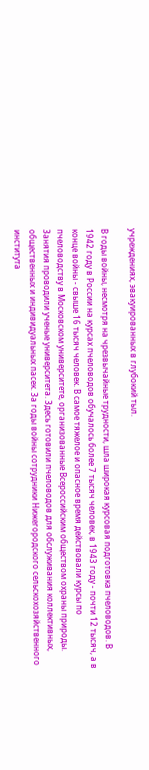учреждениях, эвакуированных в глубокий тыл.

В годы войны, несмотря на чрезвычайные трудности, шла широкая курсовая подготовка пчеловодов. В 1942 году в России на курсах пчеловодов обучалось более 7 тысяч человек, в 1943 году - почти 12 тысяч, а в конце войны - свыше 16 тысяч человек. В самое тяжелое и опасное время действовали курсы по пчеловодству в Московском университете, организованные Всероссийским обществом охраны природы. Занятия проводили ученые университета. Здесь готовили пчеловодов для обслуживания коллективных, общественных и индивидуальных пасек. За годы войны сотрудники Нижегородского сельскохозяйственного института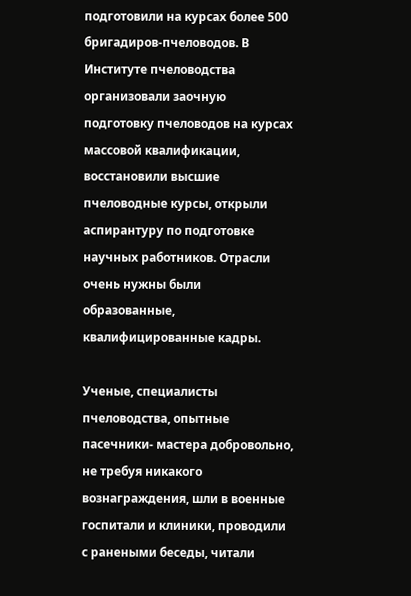подготовили на курсах более 500 бригадиров-пчеловодов. В Институте пчеловодства организовали заочную подготовку пчеловодов на курсах массовой квалификации, восстановили высшие пчеловодные курсы, открыли аспирантуру по подготовке научных работников. Отрасли очень нужны были образованные, квалифицированные кадры.

Ученые, специалисты пчеловодства, опытные пасечники- мастера добровольно, не требуя никакого вознаграждения, шли в военные госпитали и клиники, проводили с ранеными беседы, читали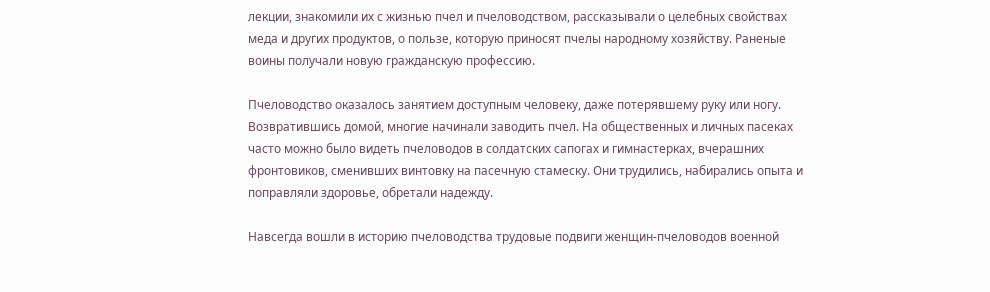лекции, знакомили их с жизнью пчел и пчеловодством, рассказывали о целебных свойствах меда и других продуктов, о пользе, которую приносят пчелы народному хозяйству. Раненые воины получали новую гражданскую профессию.

Пчеловодство оказалось занятием доступным человеку, даже потерявшему руку или ногу. Возвратившись домой, многие начинали заводить пчел. На общественных и личных пасеках часто можно было видеть пчеловодов в солдатских сапогах и гимнастерках, вчерашних фронтовиков, сменивших винтовку на пасечную стамеску. Они трудились, набирались опыта и поправляли здоровье, обретали надежду.

Навсегда вошли в историю пчеловодства трудовые подвиги женщин-пчеловодов военной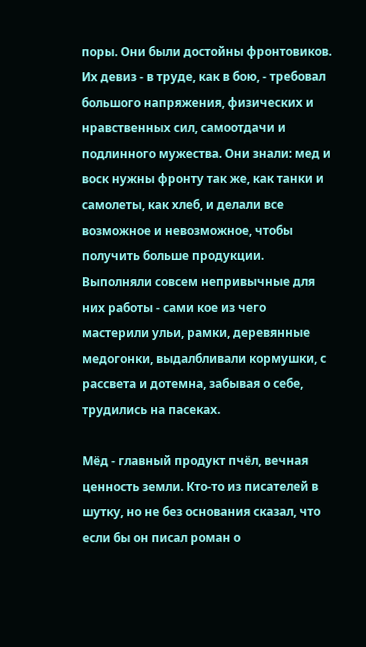поры. Они были достойны фронтовиков. Их девиз - в труде, как в бою, - требовал большого напряжения, физических и нравственных сил, самоотдачи и подлинного мужества. Они знали: мед и воск нужны фронту так же, как танки и самолеты, как хлеб, и делали все возможное и невозможное, чтобы получить больше продукции. Выполняли совсем непривычные для них работы - сами кое из чего мастерили ульи, рамки, деревянные медогонки, выдалбливали кормушки, с рассвета и дотемна, забывая о себе, трудились на пасеках.

Мёд - главный продукт пчёл, вечная ценность земли. Кто-то из писателей в шутку, но не без основания сказал, что если бы он писал роман о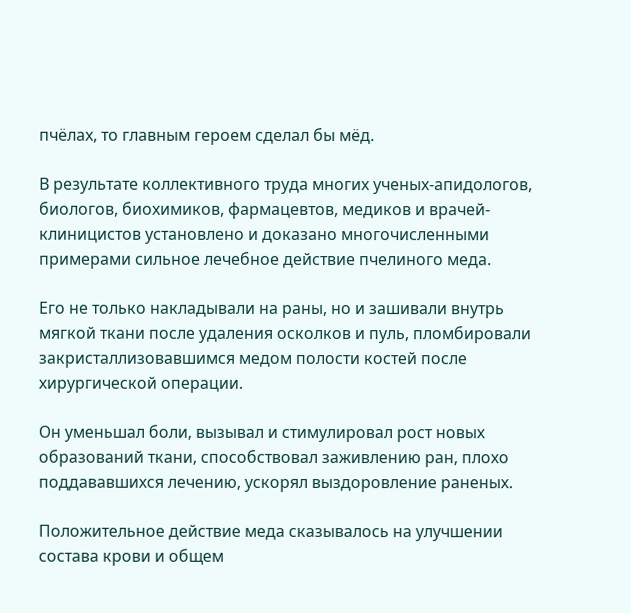пчёлах, то главным героем сделал бы мёд.

В результате коллективного труда многих ученых-апидологов, биологов, биохимиков, фармацевтов, медиков и врачей-клиницистов установлено и доказано многочисленными примерами сильное лечебное действие пчелиного меда.

Его не только накладывали на раны, но и зашивали внутрь мягкой ткани после удаления осколков и пуль, пломбировали закристаллизовавшимся медом полости костей после хирургической операции.

Он уменьшал боли, вызывал и стимулировал рост новых образований ткани, способствовал заживлению ран, плохо поддававшихся лечению, ускорял выздоровление раненых.

Положительное действие меда сказывалось на улучшении состава крови и общем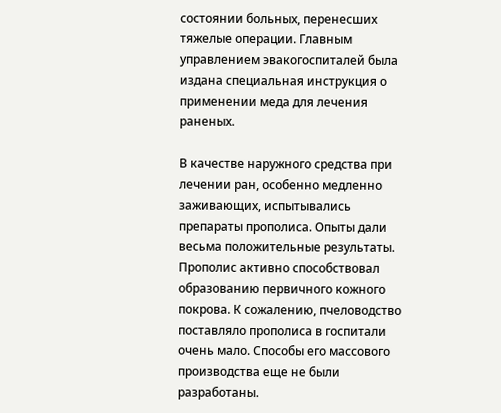состоянии больных, перенесших тяжелые операции. Главным управлением эвакогоспиталей была издана специальная инструкция о применении меда для лечения раненых.

В качестве наружного средства при лечении ран, особенно медленно заживающих, испытывались препараты прополиса. Опыты дали весьма положительные результаты. Прополис активно способствовал образованию первичного кожного покрова. К сожалению, пчеловодство поставляло прополиса в госпитали очень мало. Способы его массового производства еще не были разработаны.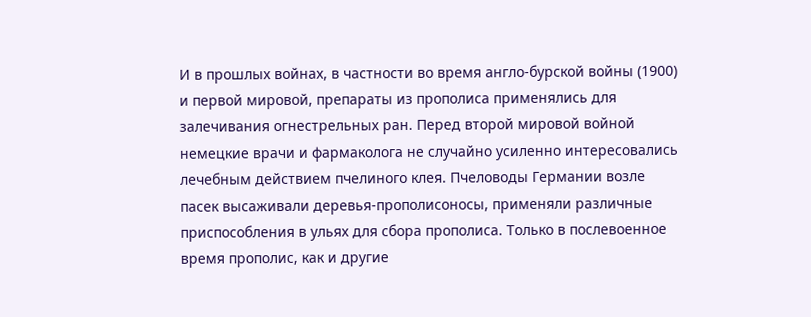И в прошлых войнах, в частности во время англо-бурской войны (1900) и первой мировой, препараты из прополиса применялись для залечивания огнестрельных ран. Перед второй мировой войной немецкие врачи и фармаколога не случайно усиленно интересовались лечебным действием пчелиного клея. Пчеловоды Германии возле пасек высаживали деревья-прополисоносы, применяли различные приспособления в ульях для сбора прополиса. Только в послевоенное время прополис, как и другие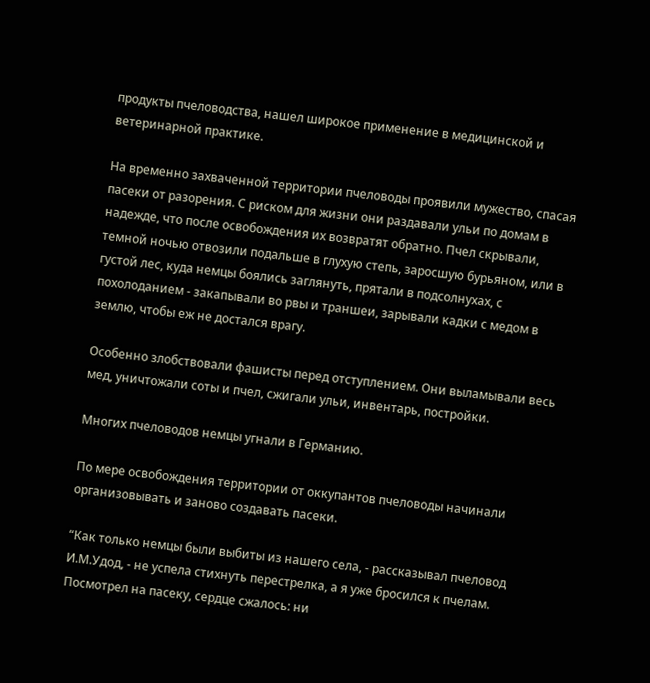продукты пчеловодства, нашел широкое применение в медицинской и ветеринарной практике.

На временно захваченной территории пчеловоды проявили мужество, спасая пасеки от разорения. С риском для жизни они раздавали ульи по домам в надежде, что после освобождения их возвратят обратно. Пчел скрывали, темной ночью отвозили подальше в глухую степь, заросшую бурьяном, или в густой лес, куда немцы боялись заглянуть, прятали в подсолнухах, с похолоданием - закапывали во рвы и траншеи, зарывали кадки с медом в землю, чтобы еж не достался врагу.

Особенно злобствовали фашисты перед отступлением. Они выламывали весь мед, уничтожали соты и пчел, сжигали ульи, инвентарь, постройки.

Многих пчеловодов немцы угнали в Германию.

По мере освобождения территории от оккупантов пчеловоды начинали организовывать и заново создавать пасеки.

“Как только немцы были выбиты из нашего села, - рассказывал пчеловод И.М.Удод, - не успела стихнуть перестрелка, а я уже бросился к пчелам. Посмотрел на пасеку, сердце сжалось: ни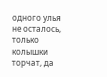одного улья не осталось, только колышки торчат, да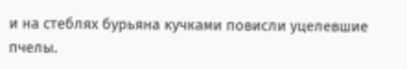и на стеблях бурьяна кучками повисли уцелевшие пчелы.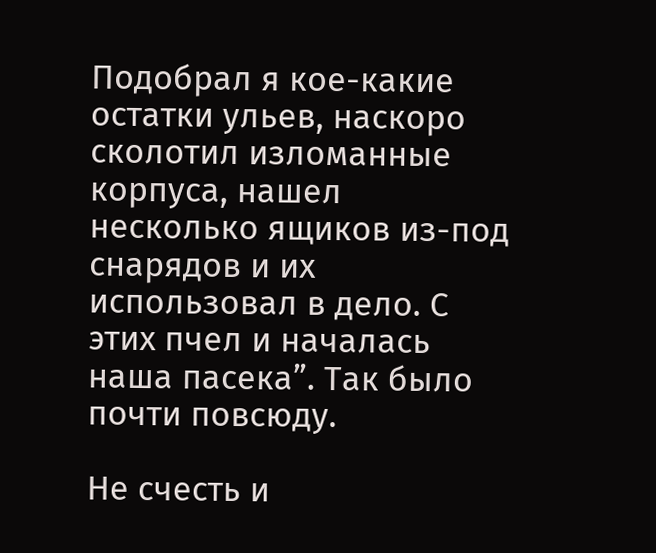Подобрал я кое-какие остатки ульев, наскоро сколотил изломанные корпуса, нашел несколько ящиков из-под снарядов и их использовал в дело. С этих пчел и началась наша пасека”. Так было почти повсюду.

Не счесть и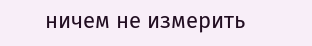ничем не измерить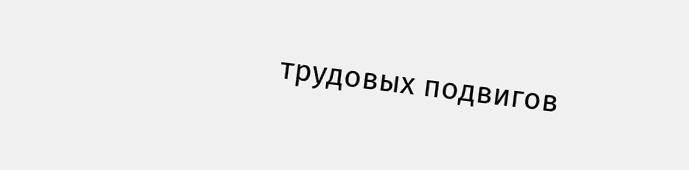трудовых подвигов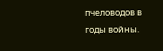пчеловодов в годы войны.